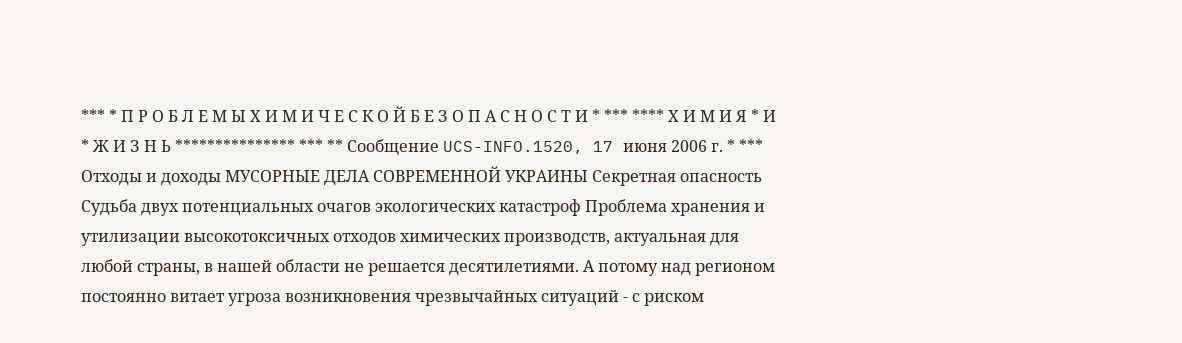*** * П Р О Б Л Е М Ы Х И М И Ч Е С К О Й Б Е З О П А С Н О С Т И * *** **** Х И М И Я * И * Ж И З Н Ь *************** *** ** Сообщение UCS-INFO.1520, 17 июня 2006 г. * *** Отходы и доходы МУСОРНЫЕ ДЕЛА СОВРЕМЕННОЙ УКРАИНЫ Секретная опасность Судьба двух потенциальных очагов экологических катастроф Проблема хранения и утилизации высокотоксичных отходов химических производств, актуальная для любой страны, в нашей области не решается десятилетиями. А потому над регионом постоянно витает угроза возникновения чрезвычайных ситуаций - с риском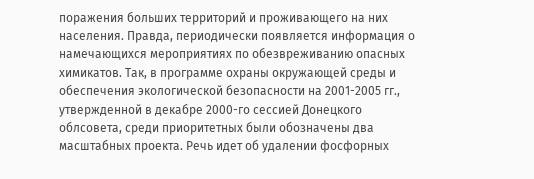поражения больших территорий и проживающего на них населения. Правда, периодически появляется информация о намечающихся мероприятиях по обезвреживанию опасных химикатов. Так, в программе охраны окружающей среды и обеспечения экологической безопасности на 2001-2005 гг., утвержденной в декабре 2000-го сессией Донецкого облсовета, среди приоритетных были обозначены два масштабных проекта. Речь идет об удалении фосфорных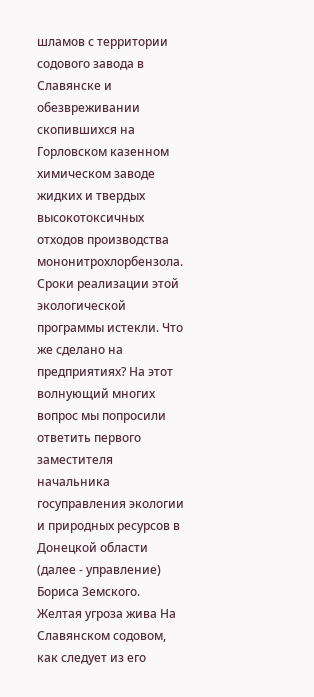шламов с территории содового завода в Славянске и обезвреживании скопившихся на Горловском казенном химическом заводе жидких и твердых высокотоксичных отходов производства мононитрохлорбензола. Сроки реализации этой экологической программы истекли. Что же сделано на предприятиях? На этот волнующий многих вопрос мы попросили ответить первого заместителя начальника госуправления экологии и природных ресурсов в Донецкой области (далее - управление) Бориса Земского. Желтая угроза жива На Славянском содовом, как следует из его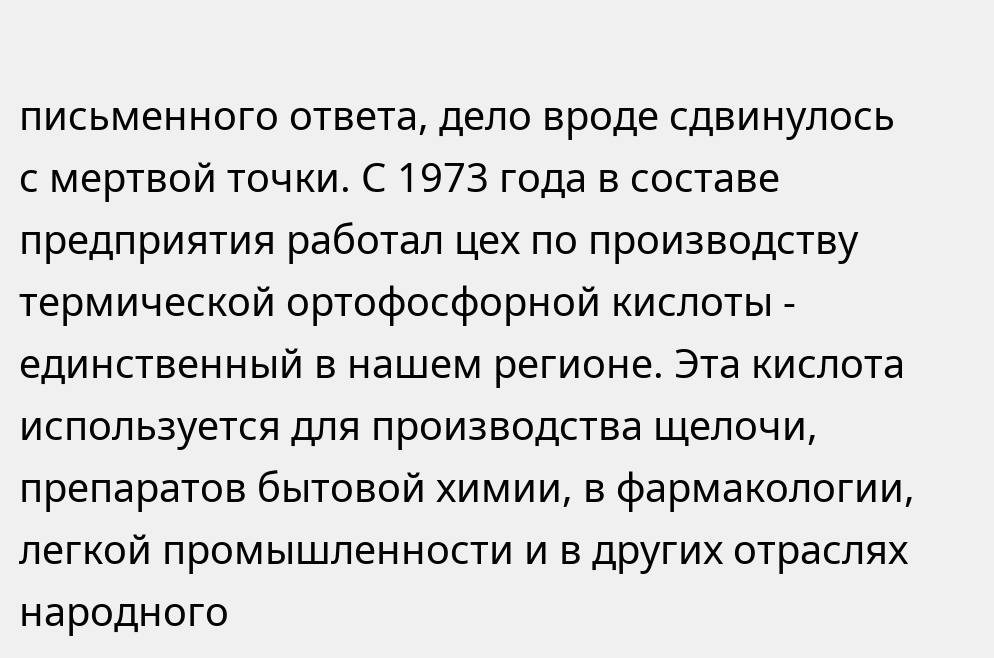письменного ответа, дело вроде сдвинулось с мертвой точки. С 1973 года в составе предприятия работал цех по производству термической ортофосфорной кислоты - единственный в нашем регионе. Эта кислота используется для производства щелочи, препаратов бытовой химии, в фармакологии, легкой промышленности и в других отраслях народного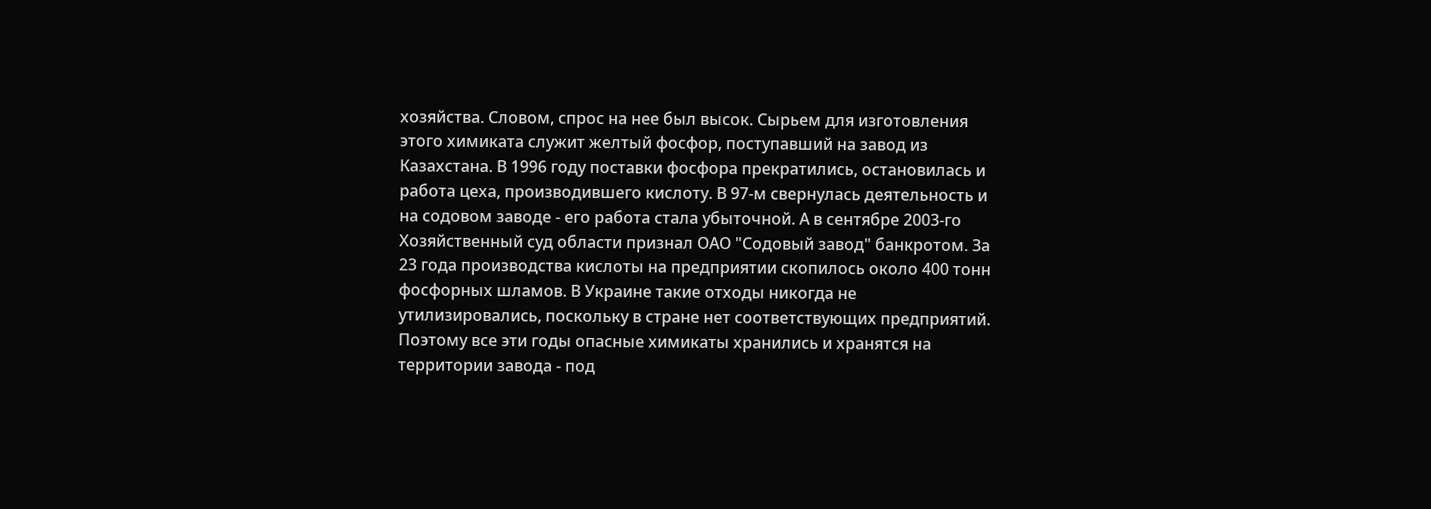хозяйства. Словом, спрос на нее был высок. Сырьем для изготовления этого химиката служит желтый фосфор, поступавший на завод из Казахстана. В 1996 году поставки фосфора прекратились, остановилась и работа цеха, производившего кислоту. В 97-м свернулась деятельность и на содовом заводе - его работа стала убыточной. А в сентябре 2003-го Хозяйственный суд области признал ОАО "Содовый завод" банкротом. За 23 года производства кислоты на предприятии скопилось около 400 тонн фосфорных шламов. В Украине такие отходы никогда не утилизировались, поскольку в стране нет соответствующих предприятий. Поэтому все эти годы опасные химикаты хранились и хранятся на территории завода - под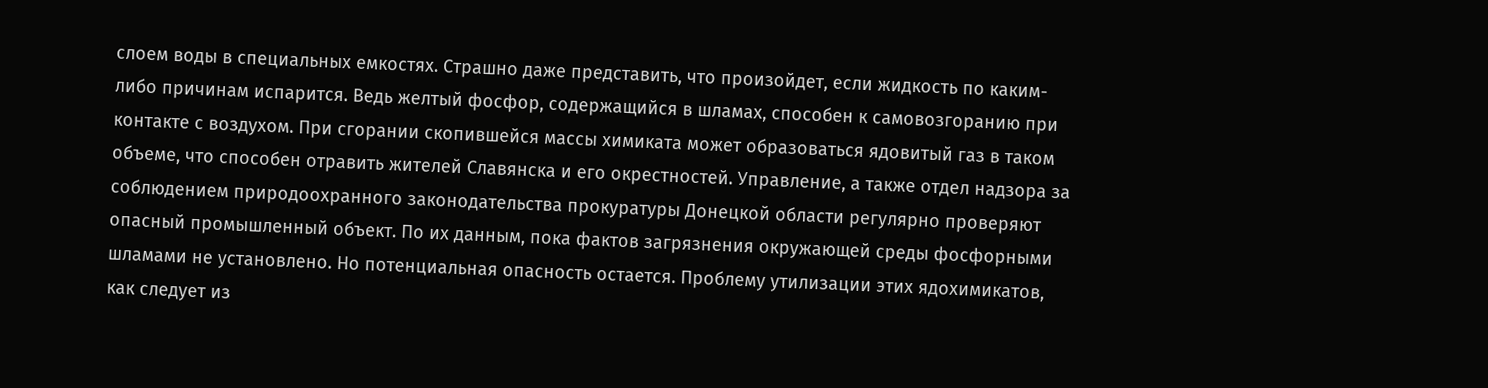слоем воды в специальных емкостях. Страшно даже представить, что произойдет, если жидкость по каким-либо причинам испарится. Ведь желтый фосфор, содержащийся в шламах, способен к самовозгоранию при контакте с воздухом. При сгорании скопившейся массы химиката может образоваться ядовитый газ в таком объеме, что способен отравить жителей Славянска и его окрестностей. Управление, а также отдел надзора за соблюдением природоохранного законодательства прокуратуры Донецкой области регулярно проверяют опасный промышленный объект. По их данным, пока фактов загрязнения окружающей среды фосфорными шламами не установлено. Но потенциальная опасность остается. Проблему утилизации этих ядохимикатов, как следует из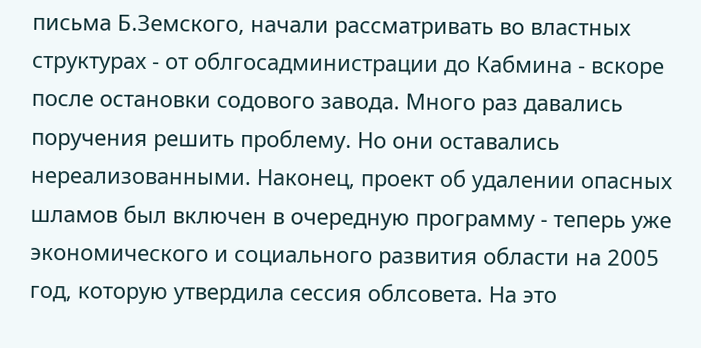письма Б.Земского, начали рассматривать во властных структурах - от облгосадминистрации до Кабмина - вскоре после остановки содового завода. Много раз давались поручения решить проблему. Но они оставались нереализованными. Наконец, проект об удалении опасных шламов был включен в очередную программу - теперь уже экономического и социального развития области на 2005 год, которую утвердила сессия облсовета. На это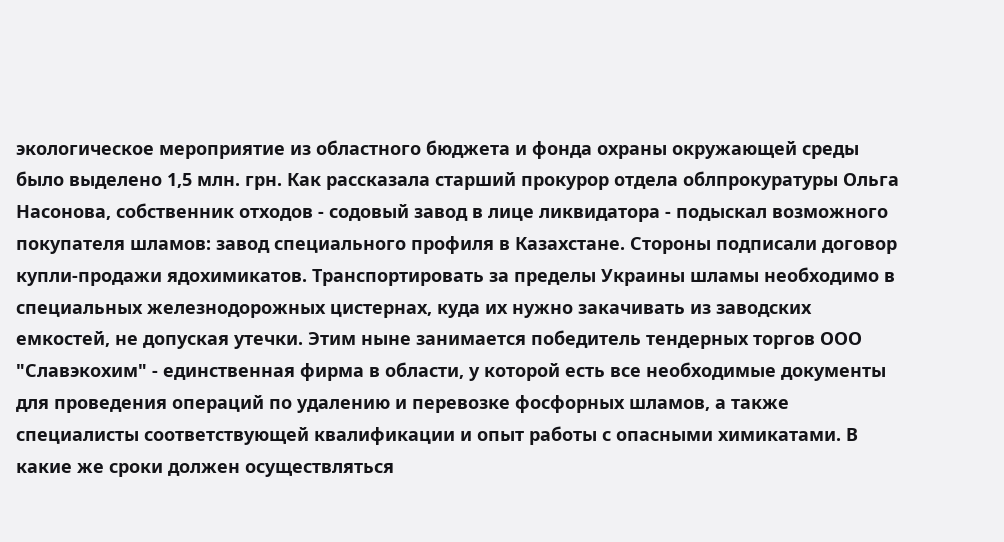экологическое мероприятие из областного бюджета и фонда охраны окружающей среды было выделено 1,5 млн. грн. Как рассказала старший прокурор отдела облпрокуратуры Ольга Насонова, собственник отходов - содовый завод в лице ликвидатора - подыскал возможного покупателя шламов: завод специального профиля в Казахстане. Стороны подписали договор купли-продажи ядохимикатов. Транспортировать за пределы Украины шламы необходимо в специальных железнодорожных цистернах, куда их нужно закачивать из заводских емкостей, не допуская утечки. Этим ныне занимается победитель тендерных торгов ООО "Славэкохим" - единственная фирма в области, у которой есть все необходимые документы для проведения операций по удалению и перевозке фосфорных шламов, а также специалисты соответствующей квалификации и опыт работы с опасными химикатами. В какие же сроки должен осуществляться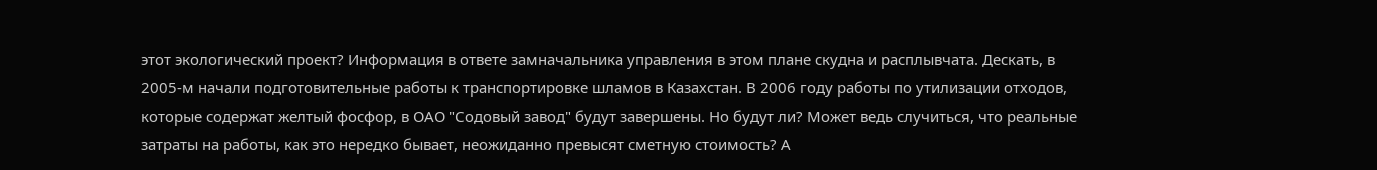этот экологический проект? Информация в ответе замначальника управления в этом плане скудна и расплывчата. Дескать, в 2005-м начали подготовительные работы к транспортировке шламов в Казахстан. В 2006 году работы по утилизации отходов, которые содержат желтый фосфор, в ОАО "Содовый завод" будут завершены. Но будут ли? Может ведь случиться, что реальные затраты на работы, как это нередко бывает, неожиданно превысят сметную стоимость? А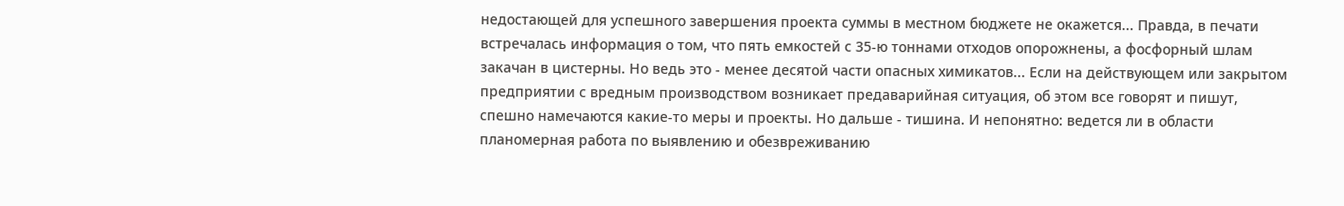недостающей для успешного завершения проекта суммы в местном бюджете не окажется... Правда, в печати встречалась информация о том, что пять емкостей с 35-ю тоннами отходов опорожнены, а фосфорный шлам закачан в цистерны. Но ведь это - менее десятой части опасных химикатов... Если на действующем или закрытом предприятии с вредным производством возникает предаварийная ситуация, об этом все говорят и пишут, спешно намечаются какие-то меры и проекты. Но дальше - тишина. И непонятно: ведется ли в области планомерная работа по выявлению и обезвреживанию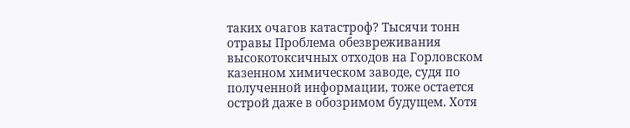таких очагов катастроф? Тысячи тонн отравы Проблема обезвреживания высокотоксичных отходов на Горловском казенном химическом заводе, судя по полученной информации, тоже остается острой даже в обозримом будущем. Хотя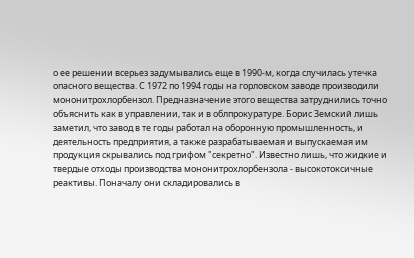о ее решении всерьез задумывались еще в 1990-м, когда случилась утечка опасного вещества. С 1972 по 1994 годы на горловском заводе производили мононитрохлорбензол. Предназначение этого вещества затруднились точно объяснить как в управлении, так и в облпрокуратуре. Борис Земский лишь заметил, что завод в те годы работал на оборонную промышленность, и деятельность предприятия, а также разрабатываемая и выпускаемая им продукция скрывались под грифом "секретно". Известно лишь, что жидкие и твердые отходы производства мононитрохлорбензола - высокотоксичные реактивы. Поначалу они складировались в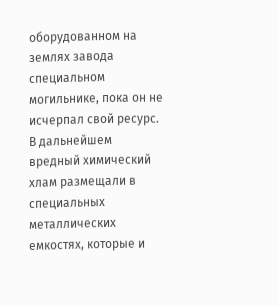оборудованном на землях завода специальном могильнике, пока он не исчерпал свой ресурс. В дальнейшем вредный химический хлам размещали в специальных металлических емкостях, которые и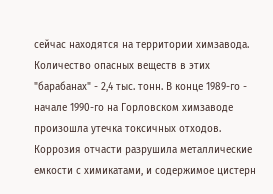сейчас находятся на территории химзавода. Количество опасных веществ в этих "барабанах" - 2,4 тыс. тонн. В конце 1989-го - начале 1990-го на Горловском химзаводе произошла утечка токсичных отходов. Коррозия отчасти разрушила металлические емкости с химикатами, и содержимое цистерн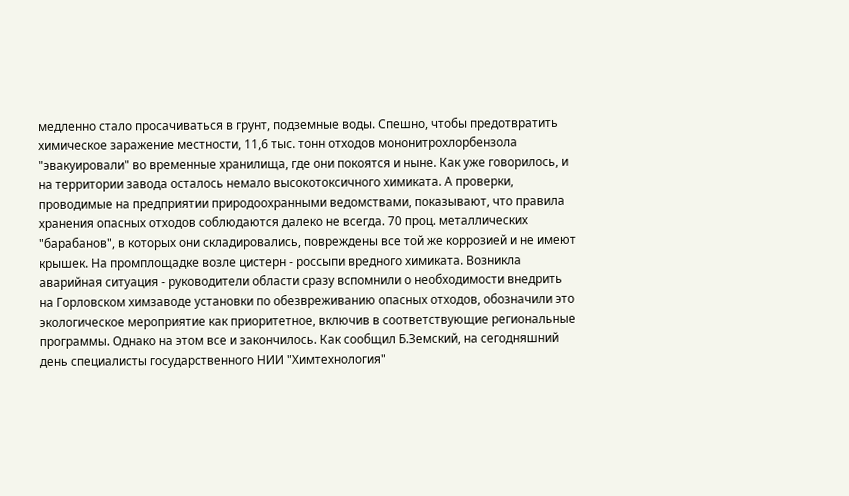медленно стало просачиваться в грунт, подземные воды. Спешно, чтобы предотвратить химическое заражение местности, 11,6 тыс. тонн отходов мононитрохлорбензола "эвакуировали" во временные хранилища, где они покоятся и ныне. Как уже говорилось, и на территории завода осталось немало высокотоксичного химиката. А проверки, проводимые на предприятии природоохранными ведомствами, показывают, что правила хранения опасных отходов соблюдаются далеко не всегда. 70 проц. металлических "барабанов", в которых они складировались, повреждены все той же коррозией и не имеют крышек. На промплощадке возле цистерн - россыпи вредного химиката. Возникла аварийная ситуация - руководители области сразу вспомнили о необходимости внедрить на Горловском химзаводе установки по обезвреживанию опасных отходов, обозначили это экологическое мероприятие как приоритетное, включив в соответствующие региональные программы. Однако на этом все и закончилось. Как сообщил Б.Земский, на сегодняшний день специалисты государственного НИИ "Химтехнология"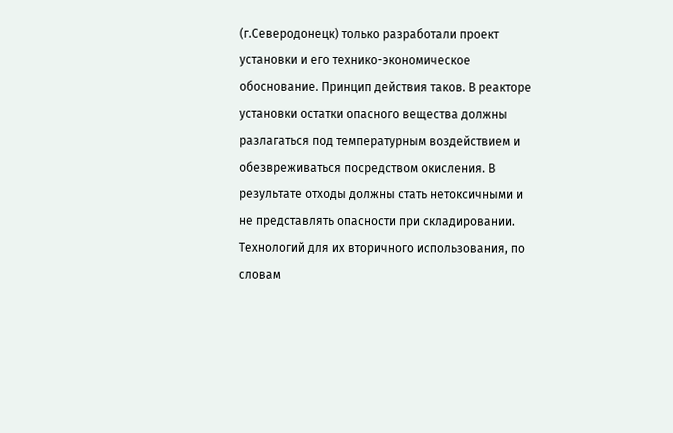(г.Северодонецк) только разработали проект установки и его технико-экономическое обоснование. Принцип действия таков. В реакторе установки остатки опасного вещества должны разлагаться под температурным воздействием и обезвреживаться посредством окисления. В результате отходы должны стать нетоксичными и не представлять опасности при складировании. Технологий для их вторичного использования, по словам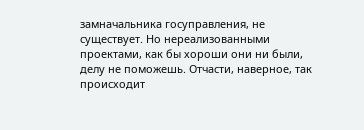замначальника госуправления, не существует. Но нереализованными проектами, как бы хороши они ни были, делу не поможешь. Отчасти, наверное, так происходит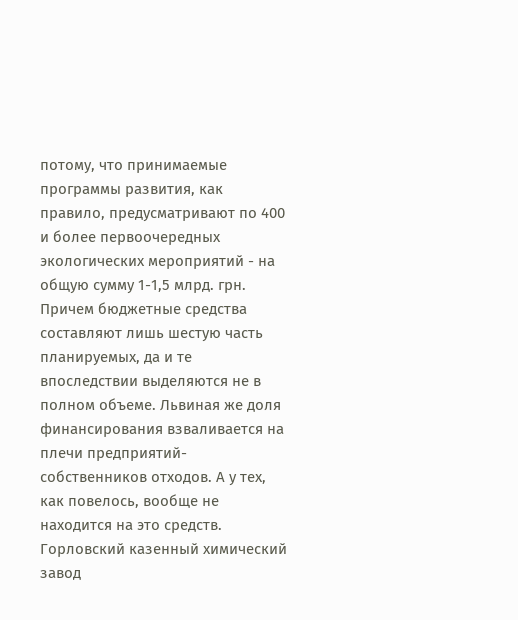потому, что принимаемые программы развития, как правило, предусматривают по 400 и более первоочередных экологических мероприятий - на общую сумму 1-1,5 млрд. грн. Причем бюджетные средства составляют лишь шестую часть планируемых, да и те впоследствии выделяются не в полном объеме. Львиная же доля финансирования взваливается на плечи предприятий-собственников отходов. А у тех, как повелось, вообще не находится на это средств. Горловский казенный химический завод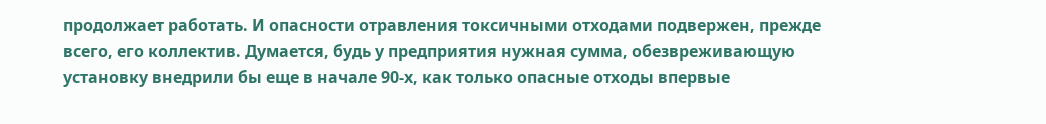продолжает работать. И опасности отравления токсичными отходами подвержен, прежде всего, его коллектив. Думается, будь у предприятия нужная сумма, обезвреживающую установку внедрили бы еще в начале 90-х, как только опасные отходы впервые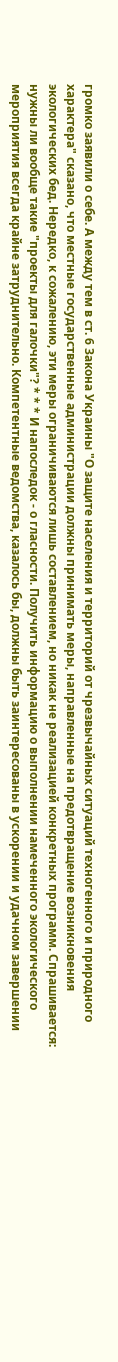громко заявили о себе. А между тем в ст. 6 Закона Украины "О защите населения и территорий от чрезвычайных ситуаций техногенного и природного характера" сказано, что местные государственные администрации должны принимать меры, направленные на предотвращение возникновения экологических бед. Нередко, к сожалению, эти меры ограничиваются лишь составлением, но никак не реализацией конкретных программ. Спрашивается: нужны ли вообще такие "проекты для галочки"? * * * И напоследок - о гласности. Получить информацию о выполнении намеченного экологического мероприятия всегда крайне затруднительно. Компетентные ведомства, казалось бы, должны быть заинтересованы в ускорении и удачном завершении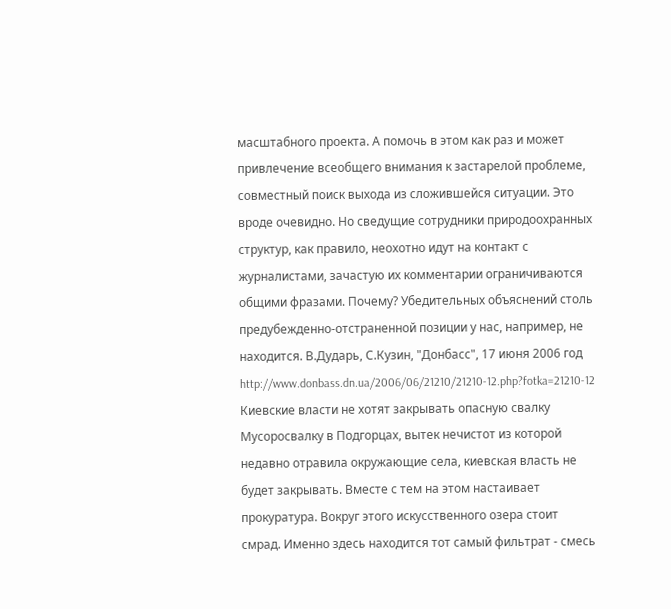масштабного проекта. А помочь в этом как раз и может привлечение всеобщего внимания к застарелой проблеме, совместный поиск выхода из сложившейся ситуации. Это вроде очевидно. Но сведущие сотрудники природоохранных структур, как правило, неохотно идут на контакт с журналистами, зачастую их комментарии ограничиваются общими фразами. Почему? Убедительных объяснений столь предубежденно-отстраненной позиции у нас, например, не находится. В.Дударь, С.Кузин, "Донбасс", 17 июня 2006 год http://www.donbass.dn.ua/2006/06/21210/21210-12.php?fotka=21210-12 Киевские власти не хотят закрывать опасную свалку Мусоросвалку в Подгорцах, вытек нечистот из которой недавно отравила окружающие села, киевская власть не будет закрывать. Вместе с тем на этом настаивает прокуратура. Вокруг этого искусственного озера стоит смрад. Именно здесь находится тот самый фильтрат - смесь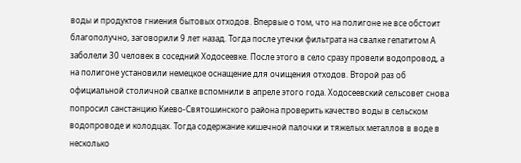воды и продуктов гниения бытовых отходов. Впервые о том, что на полигоне не все обстоит благополучно, заговорили 9 лет назад. Тогда после утечки фильтрата на свалке гепатитом А заболели 30 человек в соседний Ходосеевке. После этого в село сразу провели водопровод, а на полигоне установили немецкое оснащение для очищения отходов. Второй раз об официальной столичной свалке вспомнили в апреле этого года. Ходосеевский сельсовет снова попросил санстанцию Киево-Святошинского района проверить качество воды в сельском водопроводе и колодцах. Тогда содержание кишечной палочки и тяжелых металлов в воде в несколько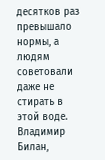десятков раз превышало нормы, а людям советовали даже не стирать в этой воде. Владимир Билан,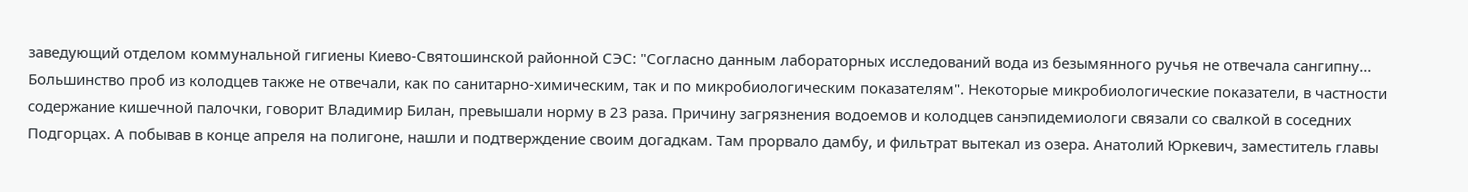заведующий отделом коммунальной гигиены Киево-Святошинской районной СЭС: "Согласно данным лабораторных исследований вода из безымянного ручья не отвечала сангипну... Большинство проб из колодцев также не отвечали, как по санитарно-химическим, так и по микробиологическим показателям". Некоторые микробиологические показатели, в частности содержание кишечной палочки, говорит Владимир Билан, превышали норму в 23 раза. Причину загрязнения водоемов и колодцев санэпидемиологи связали со свалкой в соседних Подгорцах. А побывав в конце апреля на полигоне, нашли и подтверждение своим догадкам. Там прорвало дамбу, и фильтрат вытекал из озера. Анатолий Юркевич, заместитель главы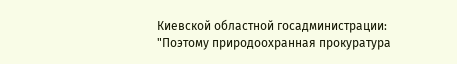Киевской областной госадминистрации: "Поэтому природоохранная прокуратура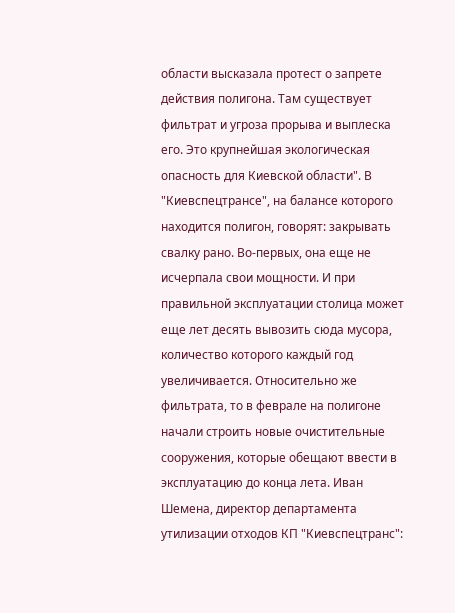области высказала протест о запрете действия полигона. Там существует фильтрат и угроза прорыва и выплеска его. Это крупнейшая экологическая опасность для Киевской области". В "Киевспецтрансе", на балансе которого находится полигон, говорят: закрывать свалку рано. Во-первых, она еще не исчерпала свои мощности. И при правильной эксплуатации столица может еще лет десять вывозить сюда мусора, количество которого каждый год увеличивается. Относительно же фильтрата, то в феврале на полигоне начали строить новые очистительные сооружения, которые обещают ввести в эксплуатацию до конца лета. Иван Шемена, директор департамента утилизации отходов КП "Киевспецтранс":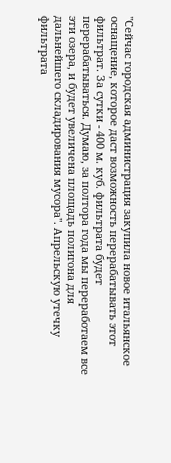"Сейчас городская администрация закупила новое итальянское оснащение, которое даст возможность перерабатывать этот фильтрат. За сутки - 400 м. куб. фильтрата будет перерабатываться. Думаю, за полтора года мы переработаем все эти озера, и будет увеличена площадь полигона для дальнейшего складирования мусора". Апрельскую утечку фильтрата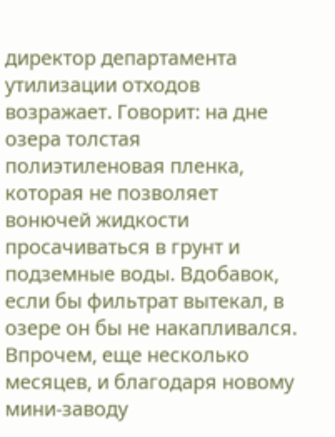директор департамента утилизации отходов возражает. Говорит: на дне озера толстая полиэтиленовая пленка, которая не позволяет вонючей жидкости просачиваться в грунт и подземные воды. Вдобавок, если бы фильтрат вытекал, в озере он бы не накапливался. Впрочем, еще несколько месяцев, и благодаря новому мини-заводу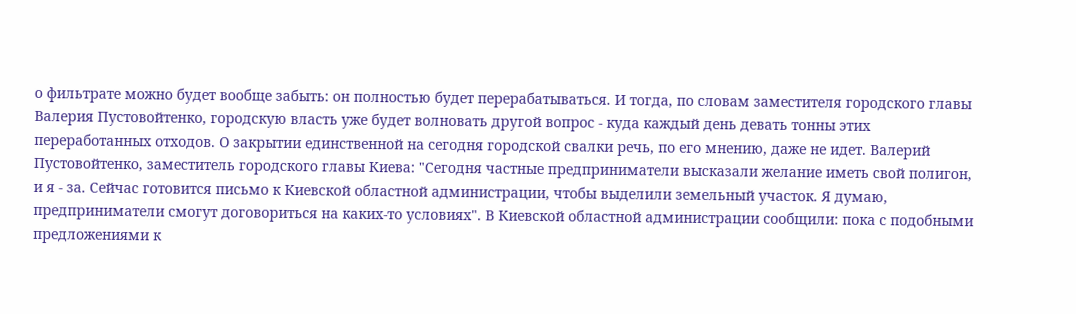о фильтрате можно будет вообще забыть: он полностью будет перерабатываться. И тогда, по словам заместителя городского главы Валерия Пустовойтенко, городскую власть уже будет волновать другой вопрос - куда каждый день девать тонны этих переработанных отходов. О закрытии единственной на сегодня городской свалки речь, по его мнению, даже не идет. Валерий Пустовойтенко, заместитель городского главы Киева: "Сегодня частные предприниматели высказали желание иметь свой полигон, и я - за. Сейчас готовится письмо к Киевской областной администрации, чтобы выделили земельный участок. Я думаю, предприниматели смогут договориться на каких-то условиях". В Киевской областной администрации сообщили: пока с подобными предложениями к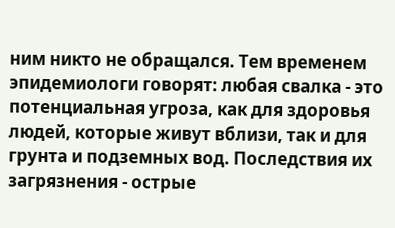ним никто не обращался. Тем временем эпидемиологи говорят: любая свалка - это потенциальная угроза, как для здоровья людей, которые живут вблизи, так и для грунта и подземных вод. Последствия их загрязнения - острые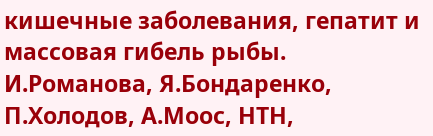кишечные заболевания, гепатит и массовая гибель рыбы. И.Романова, Я.Бондаренко, П.Холодов, А.Моос, НТН,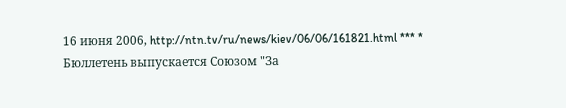16 июня 2006, http://ntn.tv/ru/news/kiev/06/06/161821.html *** * Бюллетень выпускается Союзом "За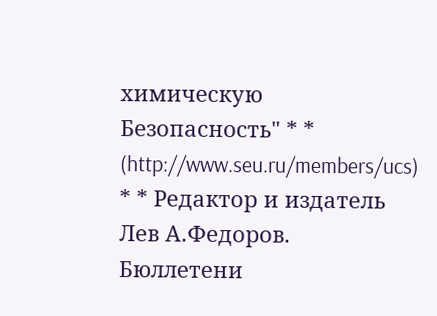химическую Безопасность" * * (http://www.seu.ru/members/ucs) * * Редактор и издатель Лев А.Федоров. Бюллетени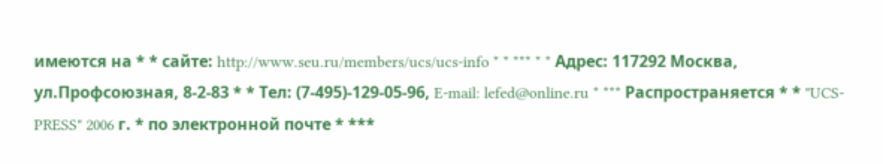имеются на * * сайте: http://www.seu.ru/members/ucs/ucs-info * * *** * * Адрес: 117292 Москва, ул.Профсоюзная, 8-2-83 * * Тел: (7-495)-129-05-96, E-mail: lefed@online.ru * *** Распространяется * * "UCS-PRESS" 2006 г. * по электронной почте * ***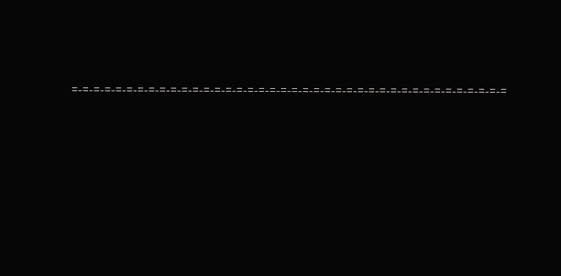=-=-=-=-=-=-=-=-=-=-=-=-=-=-=-=-=-=-=-=-=-=-=-=-=-=-=-=-=-=-=-=-=-=-=-=-=-=-=-=